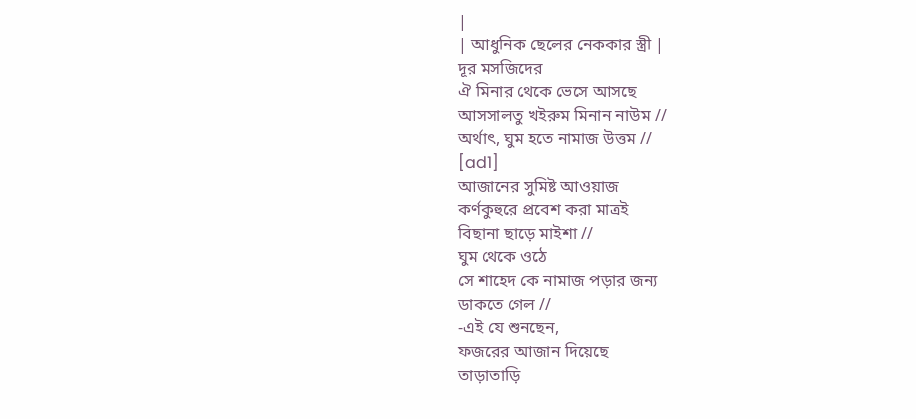|
| আধুনিক ছেলের নেককার স্ত্রী |
দূর মসজিদের
ঐ মিনার থেকে ভেসে আসছে
আসসালতু খইরুম মিনান নাউম //
অর্থাৎ, ঘুম হতে নামাজ উত্তম //
[ad1]
আজানের সুমিষ্ট আওয়াজ
কর্ণকুহুরে প্রবেশ করা মাত্রই
বিছানা ছাড়ে মাইশা //
ঘুম থেকে ওঠে
সে শাহেদ কে নামাজ পড়ার জন্য
ডাকতে গেল //
-এই যে শুনছেন,
ফজরের আজান দিয়েছে
তাড়াতাড়ি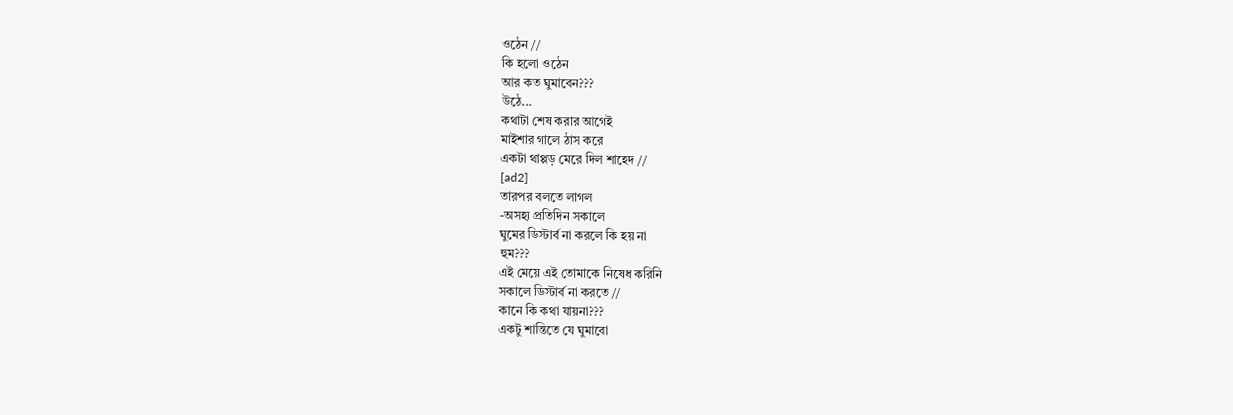ওঠেন //
কি হলো ওঠেন
আর কত ঘুমাবেন???
উঠে...
কথাটা শেষ করার আগেই
মাইশার গালে ঠাস করে
একটা থাপ্পড় মেরে দিল শাহেদ //
[ad2]
তারপর বলতে লাগল
-অসহ্য প্রতিদিন সকালে
ঘুমের ডিস্টার্ব না করলে কি হয় না
হুম???
এই মেয়ে এই তোমাকে নিষেধ করিনি
সকালে ডিস্টার্ব না করতে //
কানে কি কথা যায়না???
একটু শান্তিতে যে ঘুমাবো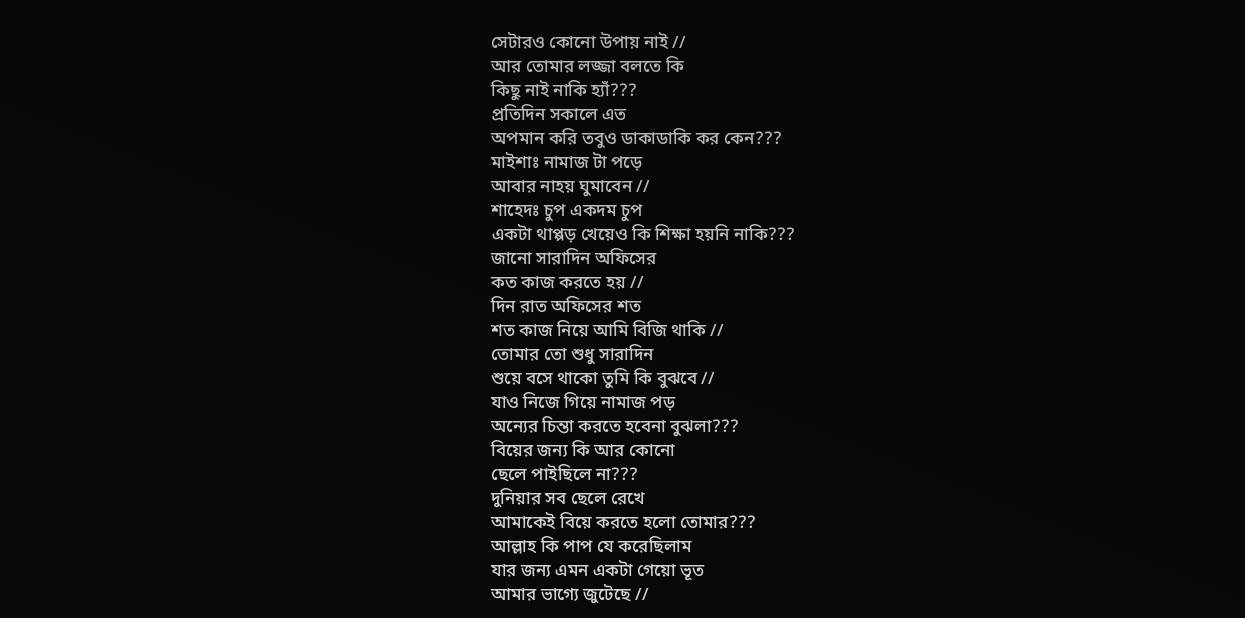সেটারও কোনো উপায় নাই //
আর তোমার লজ্জা বলতে কি
কিছু নাই নাকি হ্যাঁ???
প্রতিদিন সকালে এত
অপমান করি তবুও ডাকাডাকি কর কেন???
মাইশাঃ নামাজ টা পড়ে
আবার নাহয় ঘুমাবেন //
শাহেদঃ চুপ একদম চুপ
একটা থাপ্পড় খেয়েও কি শিক্ষা হয়নি নাকি???
জানো সারাদিন অফিসের
কত কাজ করতে হয় //
দিন রাত অফিসের শত
শত কাজ নিয়ে আমি বিজি থাকি //
তোমার তো শুধু সারাদিন
শুয়ে বসে থাকো তুমি কি বুঝবে //
যাও নিজে গিয়ে নামাজ পড়
অন্যের চিন্তা করতে হবেনা বুঝলা???
বিয়ের জন্য কি আর কোনো
ছেলে পাইছিলে না???
দুনিয়ার সব ছেলে রেখে
আমাকেই বিয়ে করতে হলো তোমার???
আল্লাহ কি পাপ যে করেছিলাম
যার জন্য এমন একটা গেয়ো ভূত
আমার ভাগ্যে জুটেছে //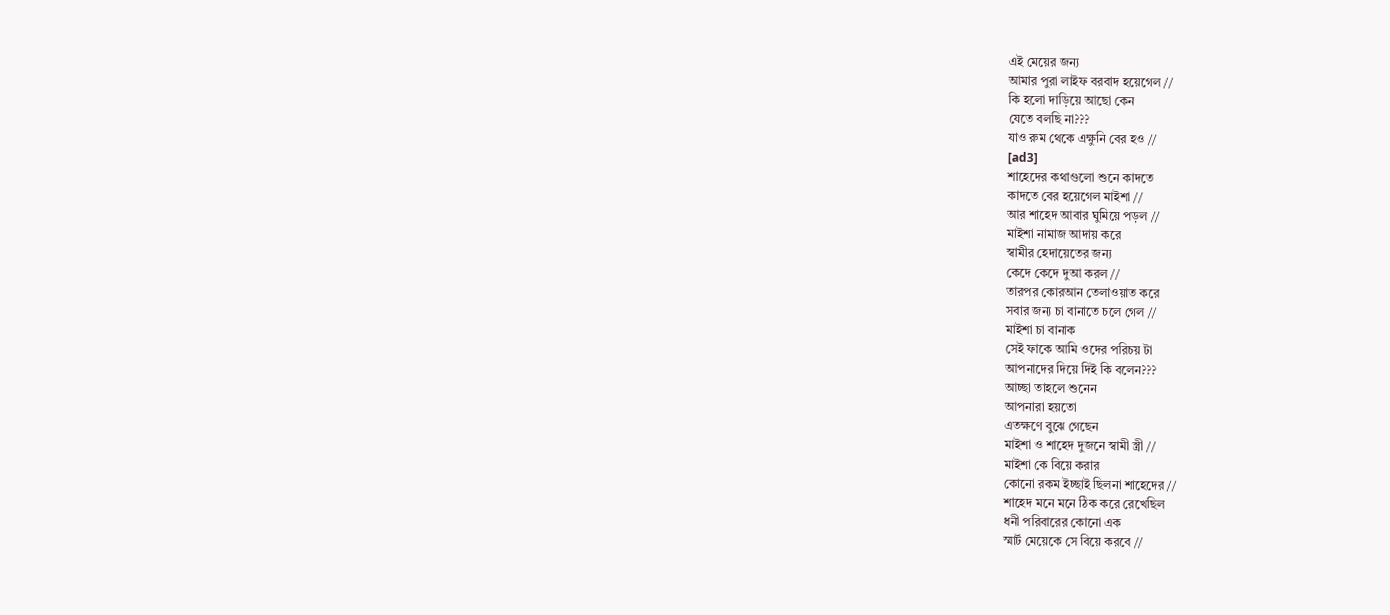এই মেয়ের জন্য
আমার পুরা লাইফ বরবাদ হয়েগেল //
কি হলো দাড়িয়ে আছো কেন
যেতে বলছি না???
যাও রুম থেকে এক্ষুনি বের হও //
[ad3]
শাহেদের কথাগুলো শুনে কাদতে
কাদতে বের হয়েগেল মাইশা //
আর শাহেদ আবার ঘুমিয়ে পড়ল //
মাইশা নামাজ আদায় করে
স্বামীর হেদায়েতের জন্য
কেদে কেদে দুআ করল //
তারপর কোরআন তেলাওয়াত করে
সবার জন্য চা বানাতে চলে গেল //
মাইশা চা বানাক
সেই ফাকে আমি ওদের পরিচয় টা
আপনাদের দিয়ে দিই কি বলেন???
আচ্ছা তাহলে শুনেন
আপনারা হয়তো
এতক্ষণে বুঝে গেছেন
মাইশা ও শাহেদ দুজনে স্বামী স্ত্রী //
মাইশা কে বিয়ে করার
কোনো রকম ইচ্ছাই ছিলনা শাহেদের //
শাহেদ মনে মনে ঠিক করে রেখেছিল
ধনী পরিবারের কোনো এক
স্মার্ট মেয়েকে সে বিয়ে করবে //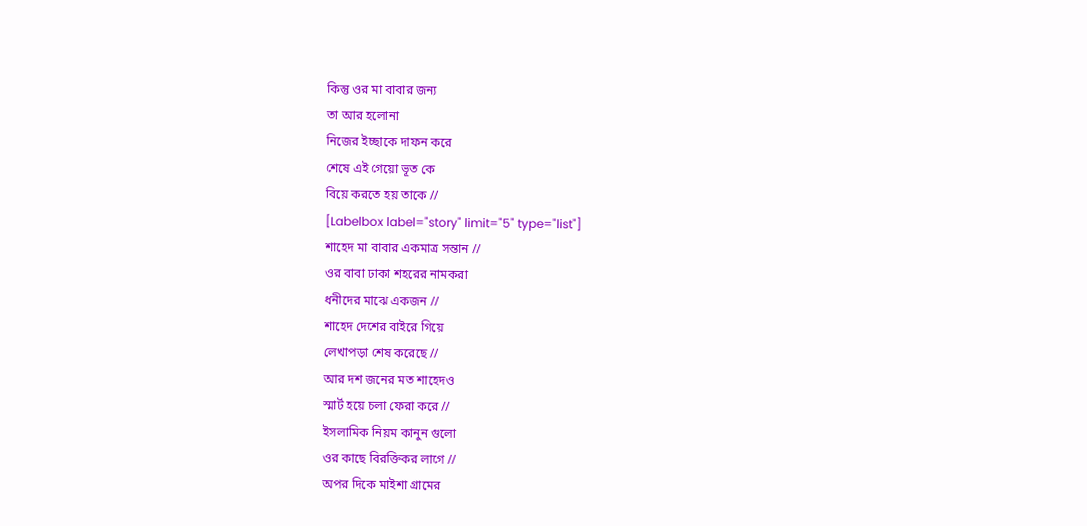কিন্তু ওর মা বাবার জন্য
তা আর হলোনা
নিজের ইচ্ছাকে দাফন করে
শেষে এই গেয়ো ভূত কে
বিয়ে করতে হয় তাকে //
[Labelbox label="story" limit="5" type="list"]
শাহেদ মা বাবার একমাত্র সন্তান //
ওর বাবা ঢাকা শহরের নামকরা
ধনীদের মাঝে একজন //
শাহেদ দেশের বাইরে গিয়ে
লেখাপড়া শেষ করেছে //
আর দশ জনের মত শাহেদও
স্মার্ট হয়ে চলা ফেরা করে //
ইসলামিক নিয়ম কানুন গুলো
ওর কাছে বিরক্তিকর লাগে //
অপর দিকে মাইশা গ্রামের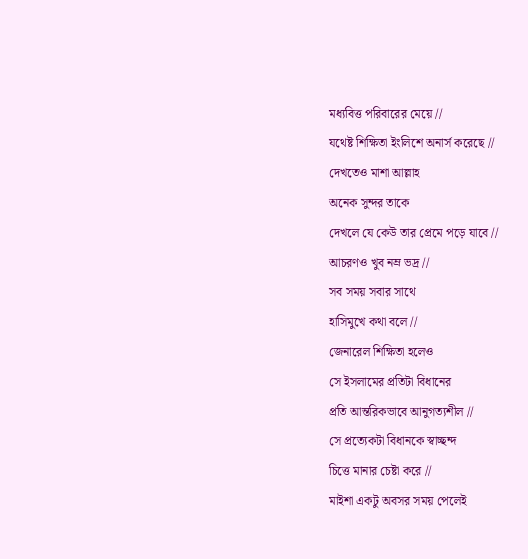মধ্যবিত্ত পরিবারের মেয়ে //
যথেষ্ট শিক্ষিতা ইংলিশে অনার্স করেছে //
দেখতেও মাশা আল্লাহ
অনেক সুন্দর তাকে
দেখলে যে কেউ তার প্রেমে পড়ে যাবে //
আচরণও খুব নম্র ভদ্র //
সব সময় সবার সাথে
হাসিমুখে কথা বলে //
জেনারেল শিক্ষিতা হলেও
সে ইসলামের প্রতিটা বিধানের
প্রতি আন্তরিকভাবে আনুগত্যশীল //
সে প্রত্যেকটা বিধানকে স্বাচ্ছন্দ
চিত্তে মানার চেষ্টা করে //
মাইশা একটু অবসর সময় পেলেই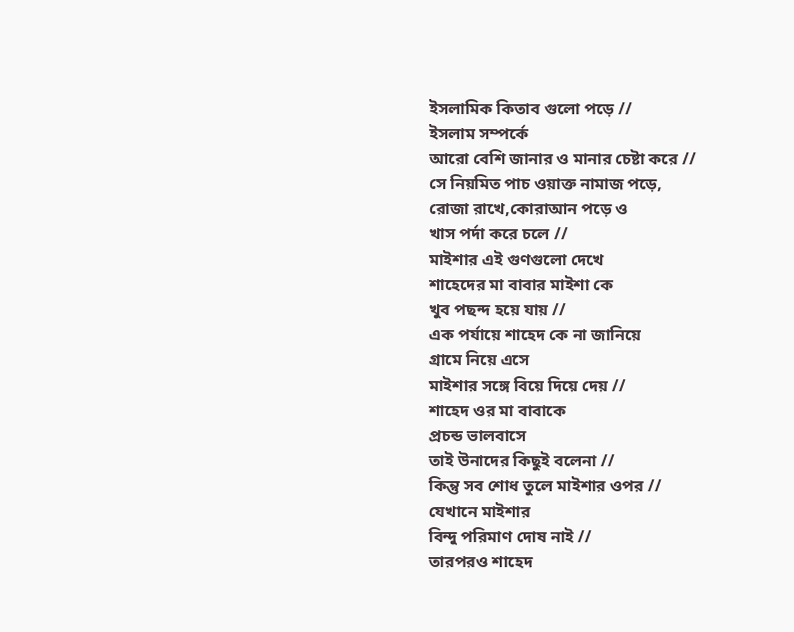ইসলামিক কিতাব গুলো পড়ে //
ইসলাম সম্পর্কে
আরো বেশি জানার ও মানার চেষ্টা করে //
সে নিয়মিত পাচ ওয়াক্ত নামাজ পড়ে,
রোজা রাখে,কোরাআন পড়ে ও
খাস পর্দা করে চলে //
মাইশার এই গুণগুলো দেখে
শাহেদের মা বাবার মাইশা কে
খুব পছন্দ হয়ে যায় //
এক পর্যায়ে শাহেদ কে না জানিয়ে
গ্রামে নিয়ে এসে
মাইশার সঙ্গে বিয়ে দিয়ে দেয় //
শাহেদ ওর মা বাবাকে
প্রচন্ড ভালবাসে
তাই উনাদের কিছুই বলেনা //
কিন্তু সব শোধ তুলে মাইশার ওপর //
যেখানে মাইশার
বিন্দু পরিমাণ দোষ নাই //
তারপরও শাহেদ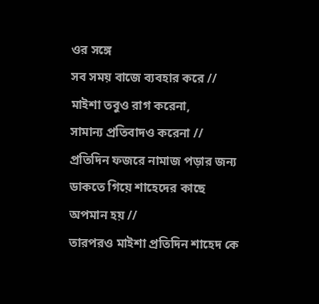ওর সঙ্গে
সব সময় বাজে ব্যবহার করে //
মাইশা তবুও রাগ করেনা,
সামান্য প্রতিবাদও করেনা //
প্রতিদিন ফজরে নামাজ পড়ার জন্য
ডাকতে গিয়ে শাহেদের কাছে
অপমান হয় //
তারপরও মাইশা প্রতিদিন শাহেদ কে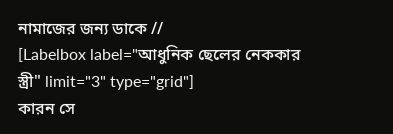নামাজের জন্য ডাকে //
[Labelbox label="আধুনিক ছেলের নেককার স্ত্রী" limit="3" type="grid"]
কারন সে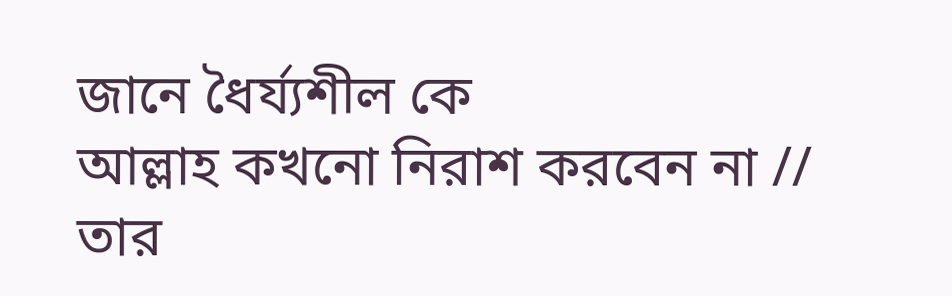জানে ধৈর্য্যশীল কে
আল্লাহ কখনো নিরাশ করবেন না //
তার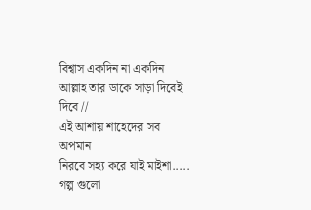বিশ্বাস একদিন না একদিন
আল্লাহ তার ডাকে সাড়া দিবেই দিবে //
এই আশায় শাহেদের সব অপমান
নিরবে সহ্য করে যাই মাইশা.....
গল্প গুলো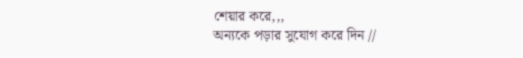শেয়ার করে,,,
অন্যকে পড়ার সুযোগ করে দিন //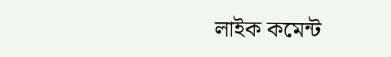লাইক কমেন্ট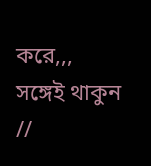করে,,,
সঙ্গেই থাকুন //